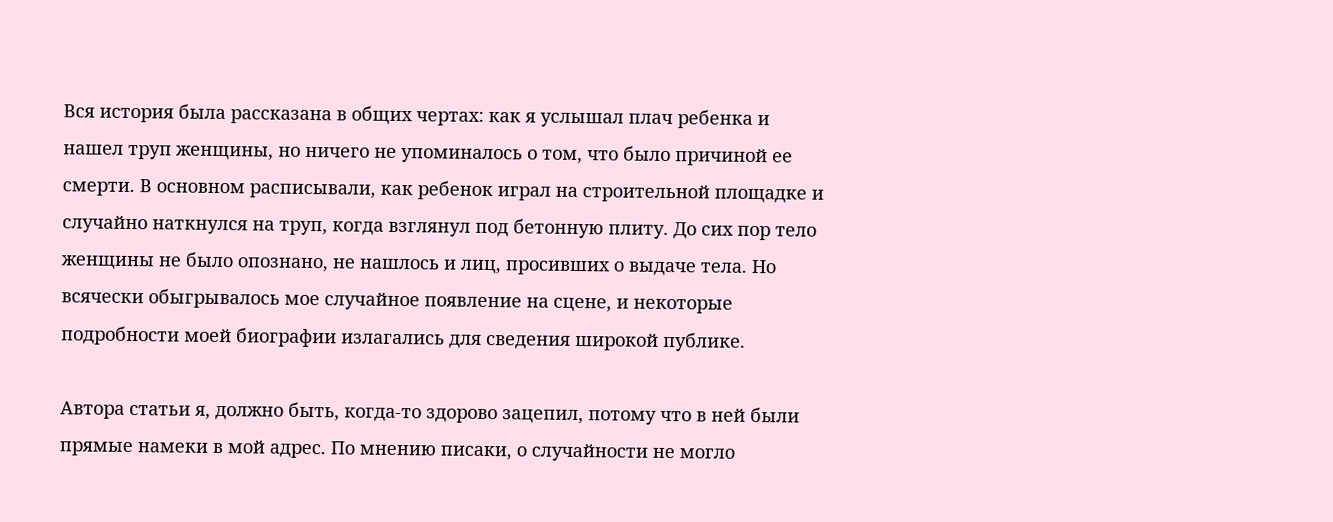Вся история была рассказана в общих чертах: как я услышал плач ребенка и нашел труп женщины, но ничего не упоминалось о том, что было причиной ее смерти. В основном расписывали, как ребенок играл на строительной площадке и случайно наткнулся на труп, когда взглянул под бетонную плиту. До сих пор тело женщины не было опознано, не нашлось и лиц, просивших о выдаче тела. Но всячески обыгрывалось мое случайное появление на сцене, и некоторые подробности моей биографии излагались для сведения широкой публике.

Автора статьи я, должно быть, когда-то здорово зацепил, потому что в ней были прямые намеки в мой адрес. По мнению писаки, о случайности не могло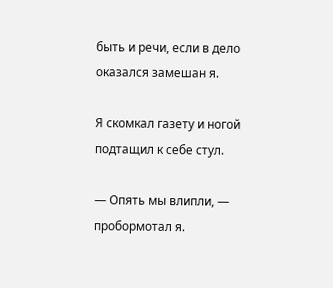быть и речи, если в дело оказался замешан я.

Я скомкал газету и ногой подтащил к себе стул.

— Опять мы влипли, — пробормотал я.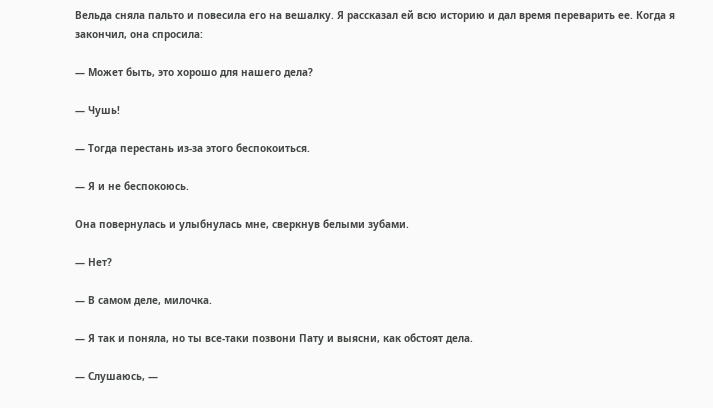Вельда сняла пальто и повесила его на вешалку. Я рассказал ей всю историю и дал время переварить ее. Когда я закончил, она спросила:

— Может быть, это хорошо для нашего дела?

— Чушь!

— Тогда перестань из-за этого беспокоиться.

— Я и не беспокоюсь.

Она повернулась и улыбнулась мне, сверкнув белыми зубами.

— Нет?

— В самом деле, милочка.

— Я так и поняла, но ты все-таки позвони Пату и выясни, как обстоят дела.

— Слушаюсь, —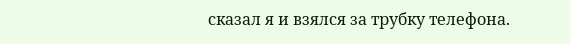сказал я и взялся за трубку телефона.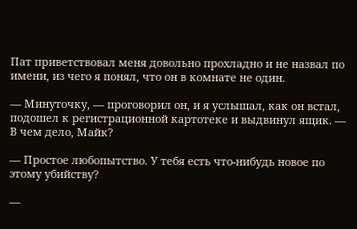Пат приветствовал меня довольно прохладно и не назвал по имени, из чего я понял, что он в комнате не один.

— Минуточку, — проговорил он, и я услышал, как он встал, подошел к регистрационной картотеке и выдвинул ящик. — В чем дело, Майк?

— Простое любопытство. У тебя есть что-нибудь новое по этому убийству?

—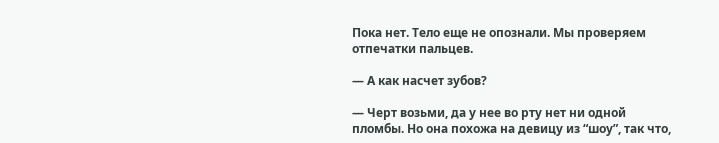Пока нет. Тело еще не опознали. Мы проверяем отпечатки пальцев.

— А как насчет зубов?

— Черт возьми, да у нее во рту нет ни одной пломбы. Но она похожа на девицу из “шоу”, так что,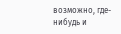возможно, где-нибудь и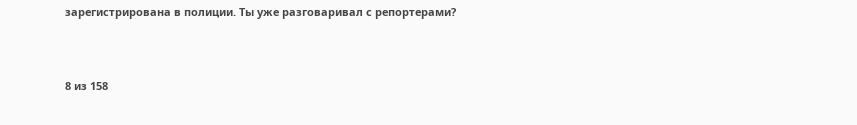зарегистрирована в полиции. Ты уже разговаривал с репортерами?



8 из 158